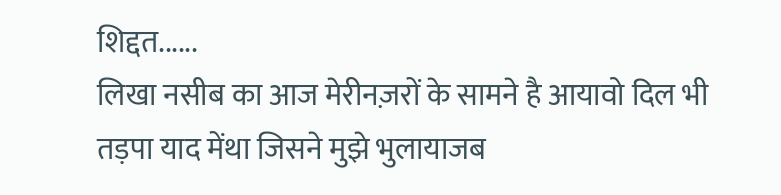शिद्दत......
लिखा नसीब का आज मेरीनज़रों के सामने है आयावो दिल भी तड़पा याद मेंथा जिसने मुझे भुलायाजब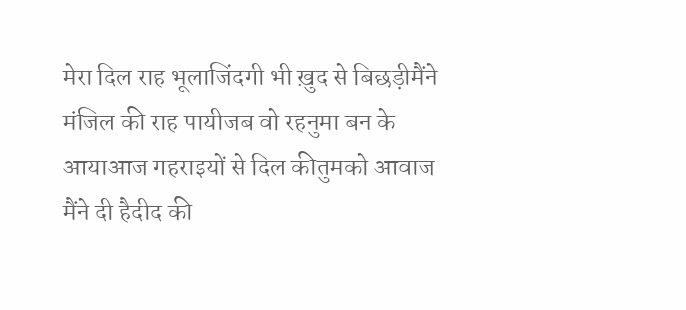मेरा दिल राह भूलाजिंदगी भी ख़ुद से बिछड़ीमैंने मंजिल की राह पायीजब वो रहनुमा बन के आयाआज गहराइयों से दिल कीतुमको आवाज मैंने दी हैदीद की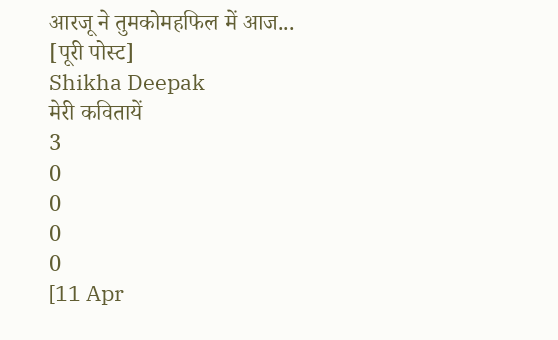आरजू ने तुमकोमहफिल में आज...
[पूरी पोस्ट]
Shikha Deepak
मेरी कवितायें
3
0
0
0
0
[11 Apr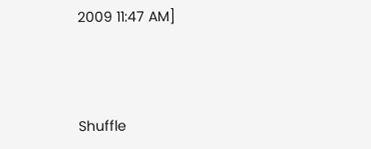2009 11:47 AM]



Shuffle